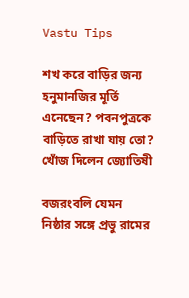Vastu Tips

শখ করে বাড়ির জন্য হনুমানজির মূর্তি এনেছেন? পবনপুত্রকে বাড়িতে রাখা যায় তো? খোঁজ দিলেন জ্যোতিষী

বজরংবলি যেমন নিষ্ঠার সঙ্গে প্রভু রামের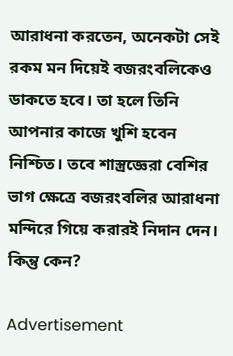আরাধনা করতেন, অনেকটা সেই রকম মন দিয়েই বজরংবলিকেও ডাকতে হবে। তা হলে তিনি আপনার কাজে খুশি হবেন নিশ্চিত। তবে শাস্ত্রজ্ঞেরা বেশির ভাগ ক্ষেত্রে বজরংবলির আরাধনা মন্দিরে গিয়ে করারই নিদান দেন। কিন্তু কেন?

Advertisement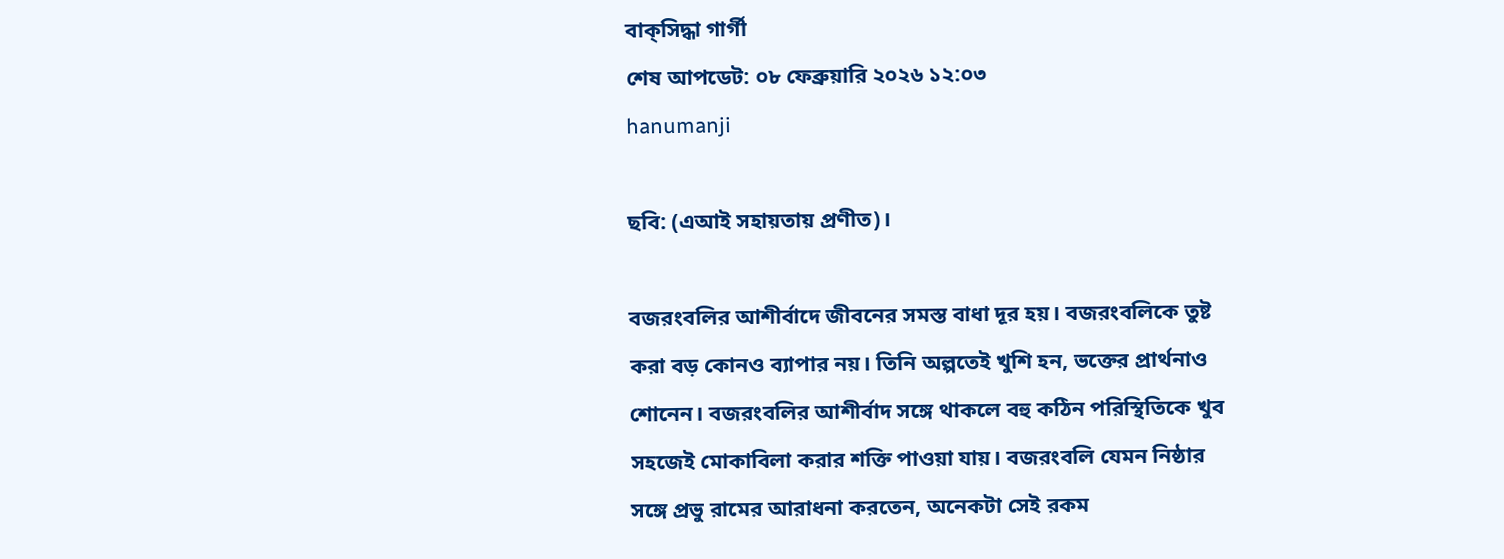বাক্‌সিদ্ধা গার্গী
শেষ আপডেট: ০৮ ফেব্রুয়ারি ২০২৬ ১২:০৩
hanumanji

ছবি: (এআই সহায়তায় প্রণীত)।

বজরংবলির আশীর্বাদে জীবনের সমস্ত বাধা দূর হয়। বজরংবলিকে তুষ্ট করা বড় কোনও ব্যাপার নয়। তিনি অল্পতেই খুশি হন, ভক্তের প্রার্থনাও শোনেন। বজরংবলির আশীর্বাদ সঙ্গে থাকলে বহু কঠিন পরিস্থিতিকে খুব সহজেই মোকাবিলা করার শক্তি পাওয়া যায়। বজরংবলি যেমন নিষ্ঠার সঙ্গে প্রভু রামের আরাধনা করতেন, অনেকটা সেই রকম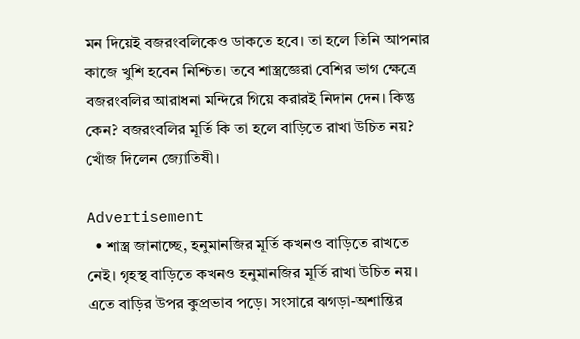মন দিয়েই বজরংবলিকেও ডাকতে হবে। তা হলে তিনি আপনার কাজে খুশি হবেন নিশ্চিত। তবে শাস্ত্রজ্ঞেরা বেশির ভাগ ক্ষেত্রে বজরংবলির আরাধনা মন্দিরে গিয়ে করারই নিদান দেন। কিন্তু কেন? বজরংবলির মূর্তি কি তা হলে বাড়িতে রাখা উচিত নয়? খোঁজ দিলেন জ্যোতিষী।

Advertisement
  • শাস্ত্র জানাচ্ছে, হনুমানজির মূর্তি কখনও বাড়িতে রাখতে নেই। গৃহস্থ বাড়িতে কখনও হনুমানজির মূর্তি রাখা উচিত নয়। এতে বাড়ির উপর কুপ্রভাব পড়ে। সংসারে ঝগড়া-অশান্তির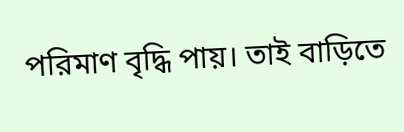পরিমাণ বৃদ্ধি পায়। তাই বাড়িতে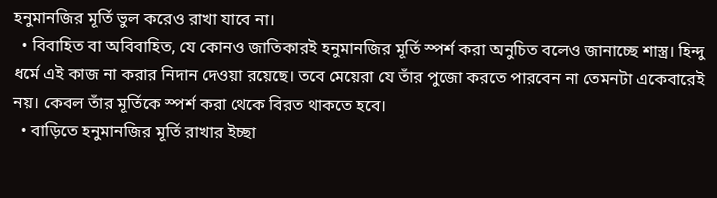হনুমানজির মূর্তি ভুল করেও রাখা যাবে না।
  • বিবাহিত বা অবিবাহিত, যে কোনও জাতিকারই হনুমানজির মূর্তি স্পর্শ করা অনুচিত বলেও জানাচ্ছে শাস্ত্র। হিন্দু ধর্মে এই কাজ না করার নিদান দেওয়া রয়েছে। তবে মেয়েরা যে তাঁর পুজো করতে পারবেন না তেমনটা একেবারেই নয়। কেবল তাঁর মূর্তিকে স্পর্শ করা থেকে বিরত থাকতে হবে।
  • বাড়িতে হনুমানজির মূর্তি রাখার ইচ্ছা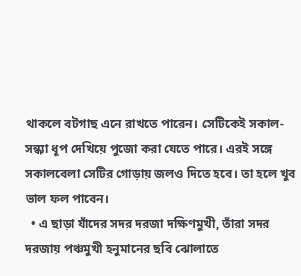থাকলে বটগাছ এনে রাখতে পারেন। সেটিকেই সকাল-সন্ধ্যা ধূপ দেখিয়ে পুজো করা যেতে পারে। এরই সঙ্গে সকালবেলা সেটির গোড়ায় জলও দিতে হবে। তা হলে খুব ভাল ফল পাবেন।
  • এ ছাড়া যাঁদের সদর দরজা দক্ষিণমুখী, তাঁরা সদর দরজায় পঞ্চমুখী হনুমানের ছবি ঝোলাতে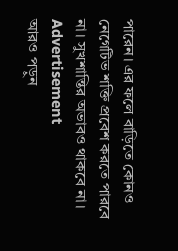পারেন। এর ফলে বাড়িতে কোনও নেগেটিভ শক্তি প্রবেশ করতে পারবে না। সুখশান্তির অভাবও থাকবে না।
Advertisement
আরও পড়ুন